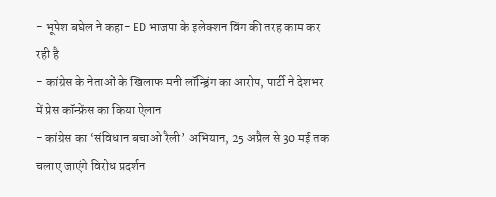- भूपेश बघेल ने कहा- ED भाजपा के इलेक्शन विंग की तरह काम कर रही है
- कांग्रेस के नेताओं के खिलाफ मनी लॉन्ड्रिंग का आरोप, पार्टी ने देशभर में प्रेस कॉन्फ्रेंस का किया ऐलान
- कांग्रेस का ‘संविधान बचाओ रैली’ अभियान, 25 अप्रैल से 30 मई तक चलाए जाएंगे विरोध प्रदर्शन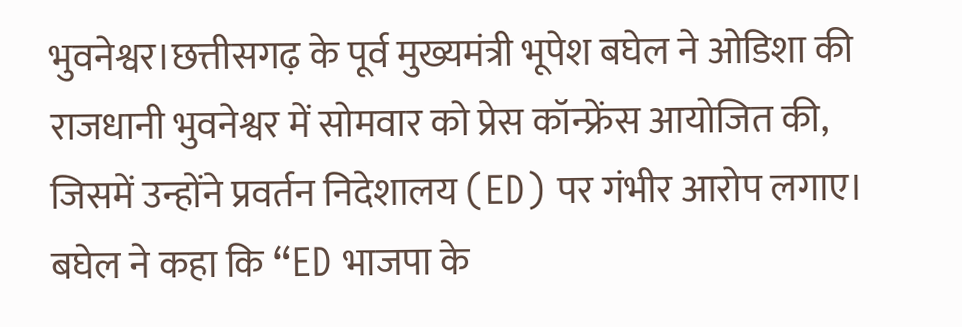भुवनेश्वर।छत्तीसगढ़ के पूर्व मुख्यमंत्री भूपेश बघेल ने ओडिशा की राजधानी भुवनेश्वर में सोमवार को प्रेस कॉन्फ्रेंस आयोजित की, जिसमें उन्होंने प्रवर्तन निदेशालय (ED) पर गंभीर आरोप लगाए। बघेल ने कहा कि “ED भाजपा के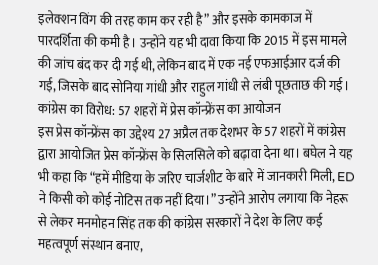इलेक्शन विंग की तरह काम कर रही है” और इसके कामकाज में पारदर्शिता की कमी है। उन्होंने यह भी दावा किया कि 2015 में इस मामले की जांच बंद कर दी गई थी, लेकिन बाद में एक नई एफआईआर दर्ज की गई, जिसके बाद सोनिया गांधी और राहुल गांधी से लंबी पूछताछ की गई।
कांग्रेस का विरोध: 57 शहरों में प्रेस कॉन्फ्रेंस का आयोजन
इस प्रेस कॉन्फ्रेंस का उद्देश्य 27 अप्रैल तक देशभर के 57 शहरों में कांग्रेस द्वारा आयोजित प्रेस कॉन्फ्रेंस के सिलसिले को बढ़ावा देना था। बघेल ने यह भी कहा कि “हमें मीडिया के जरिए चार्जशीट के बारे में जानकारी मिली, ED ने किसी को कोई नोटिस तक नहीं दिया।” उन्होंने आरोप लगाया कि नेहरू से लेकर मनमोहन सिंह तक की कांग्रेस सरकारों ने देश के लिए कई महत्वपूर्ण संस्थान बनाए,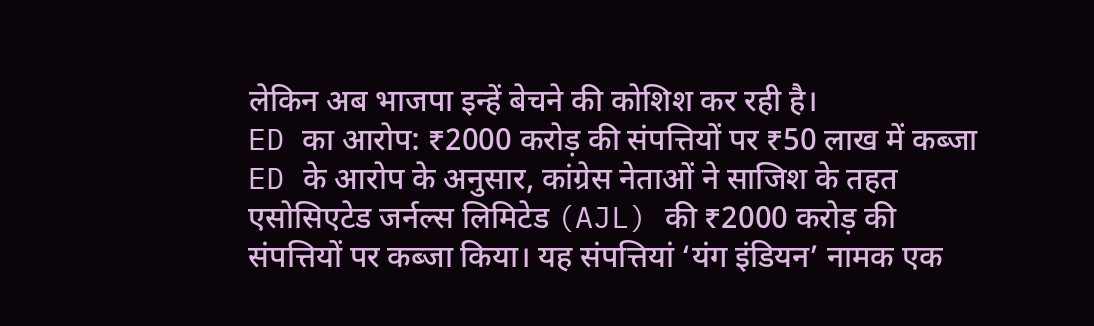लेकिन अब भाजपा इन्हें बेचने की कोशिश कर रही है।
ED का आरोप: ₹2000 करोड़ की संपत्तियों पर ₹50 लाख में कब्जा
ED के आरोप के अनुसार, कांग्रेस नेताओं ने साजिश के तहत एसोसिएटेड जर्नल्स लिमिटेड (AJL) की ₹2000 करोड़ की संपत्तियों पर कब्जा किया। यह संपत्तियां ‘यंग इंडियन’ नामक एक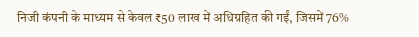निजी कंपनी के माध्यम से केवल ₹50 लाख में अधिग्रहित की गईं, जिसमें 76%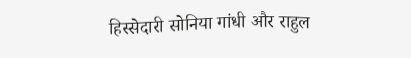हिस्सेदारी सोनिया गांधी और राहुल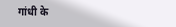गांधी के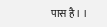पास है। ।